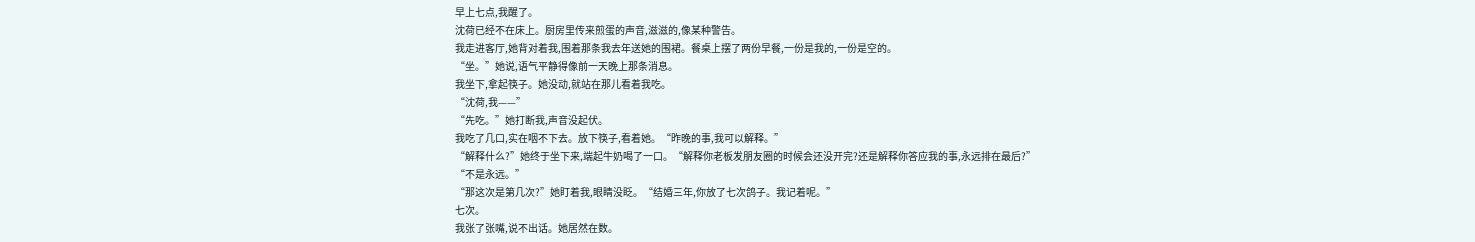早上七点,我醒了。
沈荷已经不在床上。厨房里传来煎蛋的声音,滋滋的,像某种警告。
我走进客厅,她背对着我,围着那条我去年送她的围裙。餐桌上摆了两份早餐,一份是我的,一份是空的。
“坐。”她说,语气平静得像前一天晚上那条消息。
我坐下,拿起筷子。她没动,就站在那儿看着我吃。
“沈荷,我——”
“先吃。”她打断我,声音没起伏。
我吃了几口,实在咽不下去。放下筷子,看着她。“昨晚的事,我可以解释。”
“解释什么?”她终于坐下来,端起牛奶喝了一口。“解释你老板发朋友圈的时候会还没开完?还是解释你答应我的事,永远排在最后?”
“不是永远。”
“那这次是第几次?”她盯着我,眼睛没眨。“结婚三年,你放了七次鸽子。我记着呢。”
七次。
我张了张嘴,说不出话。她居然在数。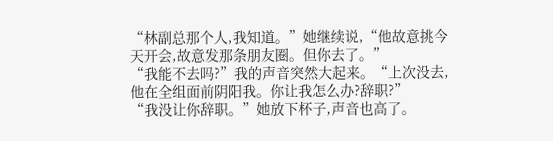“林副总那个人,我知道。”她继续说,“他故意挑今天开会,故意发那条朋友圈。但你去了。”
“我能不去吗?”我的声音突然大起来。“上次没去,他在全组面前阴阳我。你让我怎么办?辞职?”
“我没让你辞职。”她放下杯子,声音也高了。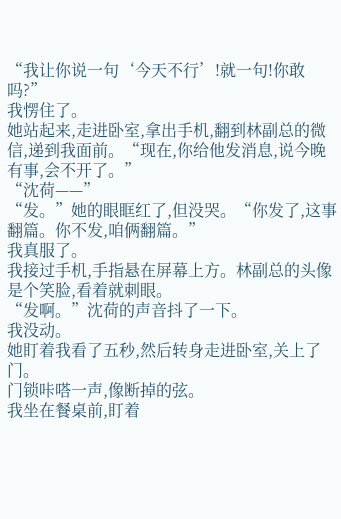“我让你说一句‘今天不行’!就一句!你敢吗?”
我愣住了。
她站起来,走进卧室,拿出手机,翻到林副总的微信,递到我面前。“现在,你给他发消息,说今晚有事,会不开了。”
“沈荷——”
“发。”她的眼眶红了,但没哭。“你发了,这事翻篇。你不发,咱俩翻篇。”
我真服了。
我接过手机,手指悬在屏幕上方。林副总的头像是个笑脸,看着就刺眼。
“发啊。”沈荷的声音抖了一下。
我没动。
她盯着我看了五秒,然后转身走进卧室,关上了门。
门锁咔嗒一声,像断掉的弦。
我坐在餐桌前,盯着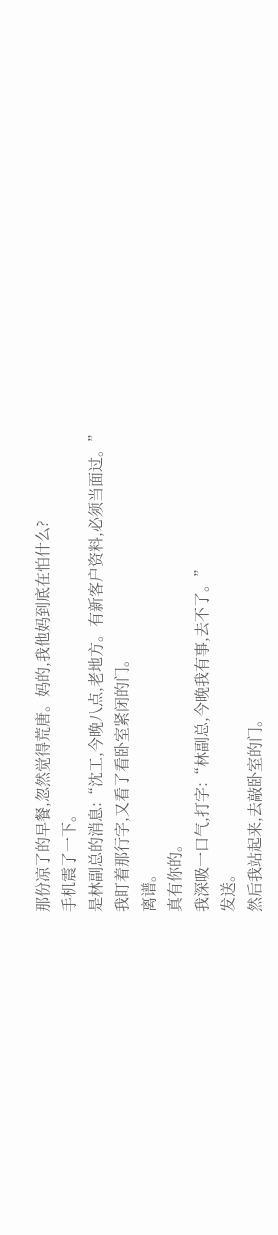那份凉了的早餐,忽然觉得荒唐。妈的,我他妈到底在怕什么?
手机震了一下。
是林副总的消息:“沈工,今晚八点,老地方。有新客户资料,必须当面过。”
我盯着那行字,又看了看卧室紧闭的门。
离谱。
真有你的。
我深吸一口气,打字:“林副总,今晚我有事,去不了。”
发送。
然后我站起来,去敲卧室的门。